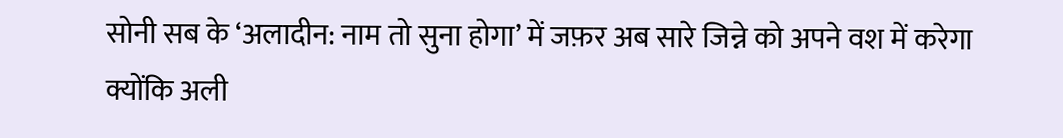सोनी सब के ‘अलादीन: नाम तो सुना होगा’ में जफ़र अब सारे जिन्ने को अपने वश में करेगा क्योंकि अली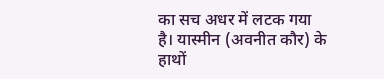का सच अधर में लटक गया है। यास्मीन (अवनीत कौर) के हाथों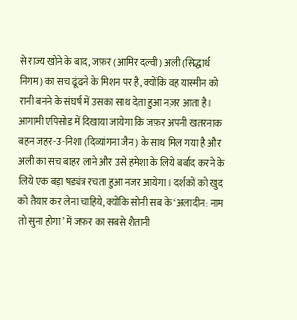से राज्य खोने के बाद, जफ़र (आमिर दल्वी) अली (सिद्धार्थ निगम) का सच ढूंढने के मिशन पर है, क्योंकि वह यास्मीन को रानी बनने के संघर्ष में उसका साथ देता हुआ नज़र आता है। आगामी एपिसोड में दिखाया जायेगा कि जफ़र अपनी खतरनाक बहन जहर-उ-निशा (दिव्यांगना जैन) के साथ मिल गया है और अली का सच बाहर लाने और उसे हमेशा के लिये बर्बाद करने के लिये एक बड़ा षड्यंत्र रचता हुआ नजर आयेगा। दर्शकों को खुद को तैयार कर लेना चाहिये, क्योंकि सोनी सब के ‘अलादीन: नाम तो सुना होगा’ में जफ़र का सबसे शैतानी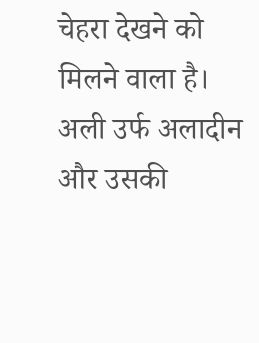चेहरा देखने को मिलने वाला है।
अली उर्फ अलादीन और उसकी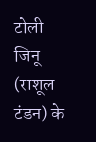टोली जिनू (राशूल टंडन) के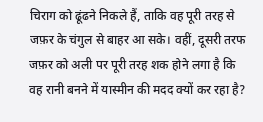चिराग को ढूंढने निकले हैं, ताकि वह पूरी तरह से जफ़र के चंगुल से बाहर आ सके। वहीं, दूसरी तरफ जफ़र को अली पर पूरी तरह शक होने लगा है कि वह रानी बनने में यास्मीन की मदद क्यों कर रहा है?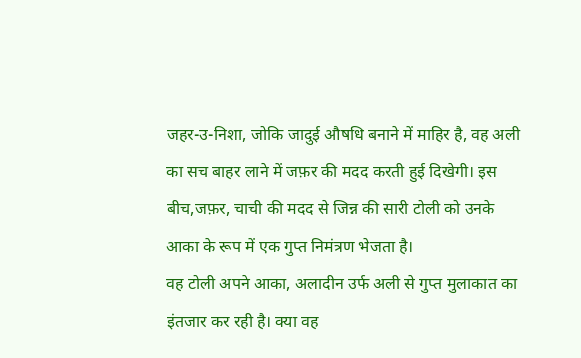जहर-उ-निशा, जोकि जादुई औषधि बनाने में माहिर है, वह अली का सच बाहर लाने में जफ़र की मदद करती हुई दिखेगी। इस बीच,जफ़र, चाची की मदद से जिन्न की सारी टोली को उनके आका के रूप में एक गुप्त निमंत्रण भेजता है।
वह टोली अपने आका, अलादीन उर्फ अली से गुप्त मुलाकात का इंतजार कर रही है। क्या वह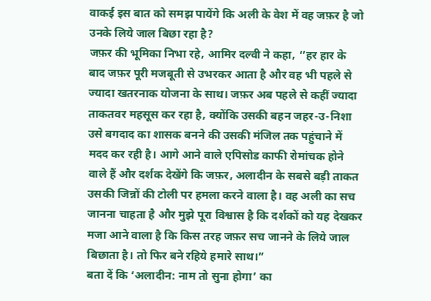वाकई इस बात को समझ पायेंगे कि अली के वेश में वह जफ़र है जो उनके लिये जाल बिछा रहा है?
जफ़र की भूमिका निभा रहे, आमिर दल्वी ने कहा, ‘’हर हार के बाद जफ़र पूरी मजबूती से उभरकर आता है और वह भी पहले से ज्यादा खतरनाक योजना के साथ। जफ़र अब पहले से कहीं ज्यादा ताकतवर महसूस कर रहा है, क्योंकि उसकी बहन जहर-उ-निशा उसे बगदाद का शासक बनने की उसकी मंजिल तक पहुंचाने में मदद कर रही है। आगे आने वाले एपिसोड काफी रोमांचक होने वाले हैं और दर्शक देखेंगे कि जफ़र, अलादीन के सबसे बड़ी ताकत उसकी जिन्नों की टोली पर हमला करने वाला है। वह अली का सच जानना चाहता है और मुझे पूरा विश्वास है कि दर्शकों को यह देखकर मजा आने वाला है कि किस तरह जफ़र सच जानने के लिये जाल बिछाता है। तो फिर बने रहिये हमारे साथ।”
बता दें कि ‘अलादीन: नाम तो सुना होगा’ का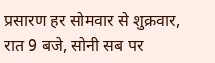प्रसारण हर सोमवार से शुक्रवार, रात 9 बजे, सोनी सब पर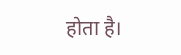होता है।